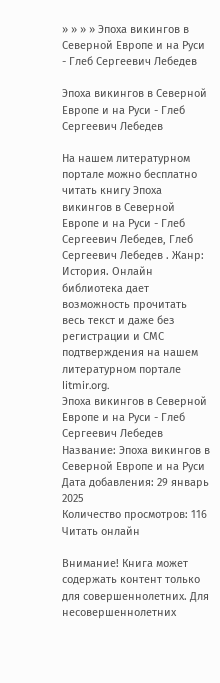» » » » Эпоха викингов в Северной Европе и на Руси - Глеб Сергеевич Лебедев

Эпоха викингов в Северной Европе и на Руси - Глеб Сергеевич Лебедев

На нашем литературном портале можно бесплатно читать книгу Эпоха викингов в Северной Европе и на Руси - Глеб Сергеевич Лебедев, Глеб Сергеевич Лебедев . Жанр: История. Онлайн библиотека дает возможность прочитать весь текст и даже без регистрации и СМС подтверждения на нашем литературном портале litmir.org.
Эпоха викингов в Северной Европе и на Руси - Глеб Сергеевич Лебедев
Название: Эпоха викингов в Северной Европе и на Руси
Дата добавления: 29 январь 2025
Количество просмотров: 116
Читать онлайн

Внимание! Книга может содержать контент только для совершеннолетних. Для несовершеннолетних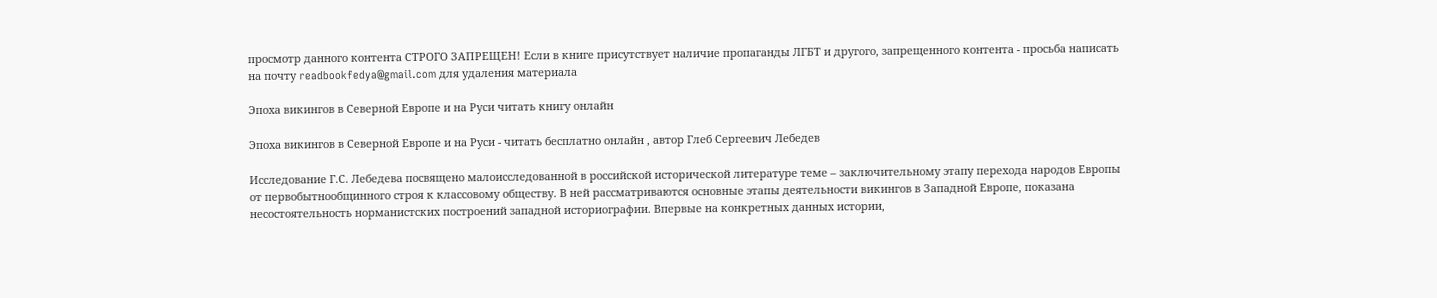просмотр данного контента СТРОГО ЗАПРЕЩЕН! Если в книге присутствует наличие пропаганды ЛГБТ и другого, запрещенного контента - просьба написать на почту readbookfedya@gmail.com для удаления материала

Эпоха викингов в Северной Европе и на Руси читать книгу онлайн

Эпоха викингов в Северной Европе и на Руси - читать бесплатно онлайн , автор Глеб Сергеевич Лебедев

Исследование Г.С. Лебедева посвящено малоисследованной в российской исторической литературе теме – заключительному этапу перехода народов Европы от первобытнообщинного строя к классовому обществу. В ней рассматриваются основные этапы деятельности викингов в Западной Европе, показана несостоятельность норманистских построений западной историографии. Впервые на конкретных данных истории,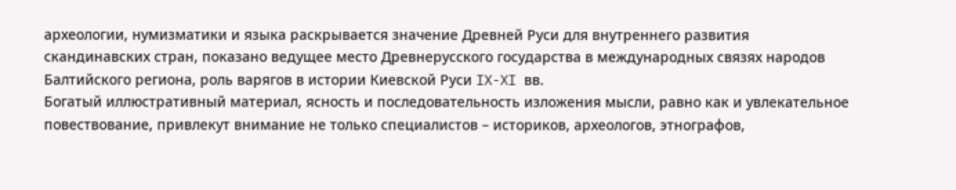археологии, нумизматики и языка раскрывается значение Древней Руси для внутреннего развития скандинавских стран, показано ведущее место Древнерусского государства в международных связях народов Балтийского региона, роль варягов в истории Киевской Руси IX-XI вв.
Богатый иллюстративный материал, ясность и последовательность изложения мысли, равно как и увлекательное повествование, привлекут внимание не только специалистов – историков, археологов, этнографов,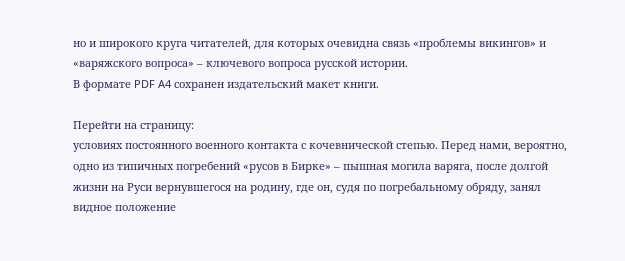но и широкого круга читателей, для которых очевидна связь «проблемы викингов» и «варяжского вопроса» – ключевого вопроса русской истории.
В формате PDF A4 сохранен издательский макет книги.

Перейти на страницу:
условиях постоянного военного контакта с кочевнической степью. Перед нами, вероятно, одно из типичных погребений «русов в Бирке» – пышная могила варяга, после долгой жизни на Руси вернувшегося на родину, где он, судя по погребальному обряду, занял видное положение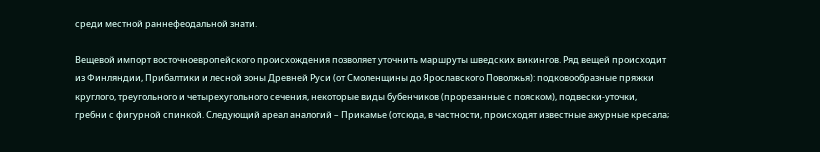среди местной раннефеодальной знати.

Вещевой импорт восточноевропейского происхождения позволяет уточнить маршруты шведских викингов. Ряд вещей происходит из Финляндии, Прибалтики и лесной зоны Древней Руси (от Смоленщины до Ярославского Поволжья): подковообразные пряжки круглого, треугольного и четырехугольного сечения, некоторые виды бубенчиков (прорезанные с пояском), подвески-уточки, гребни с фигурной спинкой. Следующий ареал аналогий – Прикамье (отсюда, в частности, происходят известные ажурные кресала;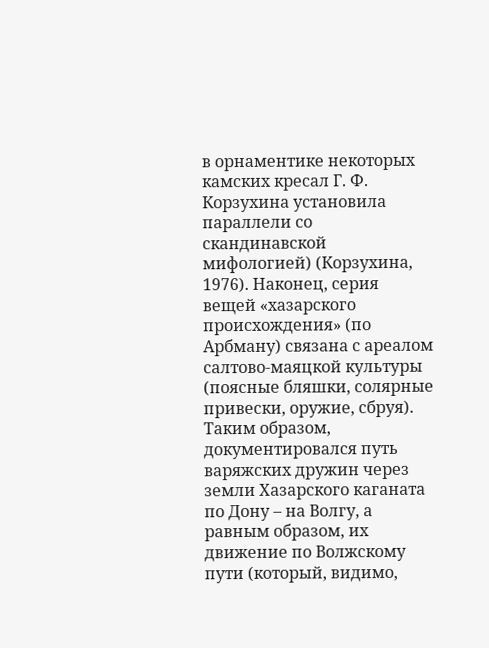в орнаментике некоторых камских кресал Г. Ф. Корзухина установила параллели со скандинавской мифологией) (Корзухина, 1976). Наконец, серия вещей «хазарского происхождения» (по Арбману) связана с ареалом салтово-маяцкой культуры (поясные бляшки, солярные привески, оружие, сбруя). Таким образом, документировался путь варяжских дружин через земли Хазарского каганата по Дону – на Волгу, а равным образом, их движение по Волжскому пути (который, видимо,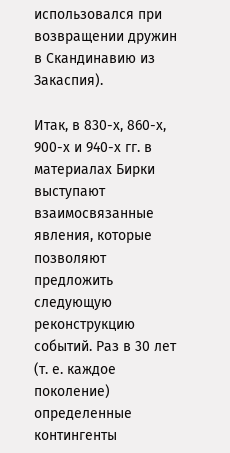использовался при возвращении дружин в Скандинавию из Закаспия).

Итак, в 830-х, 860-х, 900-х и 940-х гг. в материалах Бирки выступают взаимосвязанные явления, которые позволяют предложить следующую реконструкцию событий. Раз в 30 лет (т. е. каждое поколение) определенные контингенты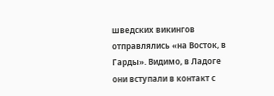шведских викингов отправлялись «на Восток, в Гарды». Видимо, в Ладоге они вступали в контакт с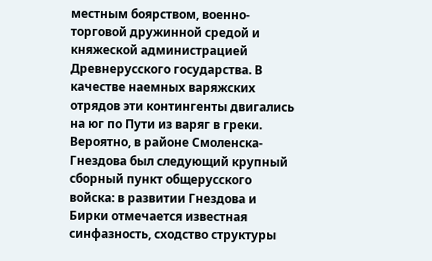местным боярством, военно-торговой дружинной средой и княжеской администрацией Древнерусского государства. В качестве наемных варяжских отрядов эти контингенты двигались на юг по Пути из варяг в греки. Вероятно, в районе Смоленска-Гнездова был следующий крупный сборный пункт общерусского войска: в развитии Гнездова и Бирки отмечается известная синфазность, сходство структуры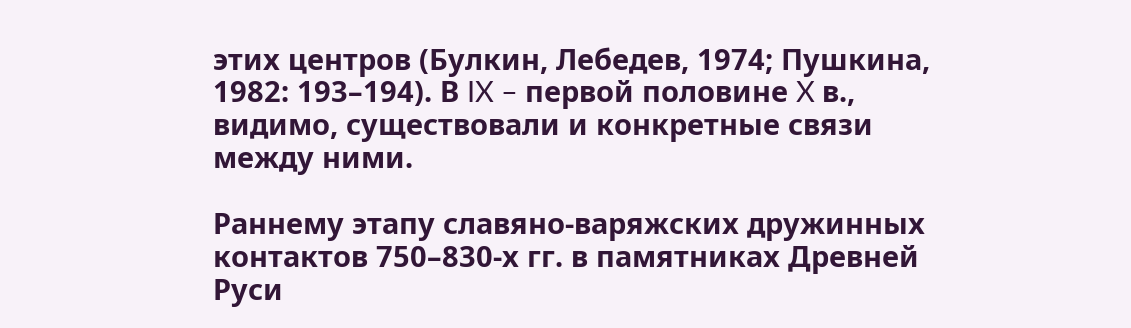этих центров (Булкин, Лебедев, 1974; Пушкина, 1982: 193–194). В IX – первой половине X в., видимо, существовали и конкретные связи между ними.

Раннему этапу славяно-варяжских дружинных контактов 750–830-х гг. в памятниках Древней Руси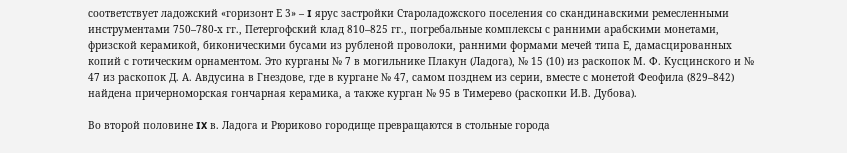соответствует ладожский «горизонт Е 3» – I ярус застройки Староладожского поселения со скандинавскими ремесленными инструментами 750–780-х гг., Петергофский клад 810–825 гг., погребальные комплексы с ранними арабскими монетами, фризской керамикой, биконическими бусами из рубленой проволоки, ранними формами мечей типа Е, дамасцированных копий с готическим орнаментом. Это курганы № 7 в могильнике Плакун (Ладога), № 15 (10) из раскопок М. Ф. Кусцинского и № 47 из раскопок Д. А. Авдусина в Гнездове, где в кургане № 47, самом позднем из серии, вместе с монетой Феофила (829–842) найдена причерноморская гончарная керамика, а также курган № 95 в Тимерево (раскопки И.В. Дубова).

Во второй половине IX в. Ладога и Рюриково городище превращаются в стольные города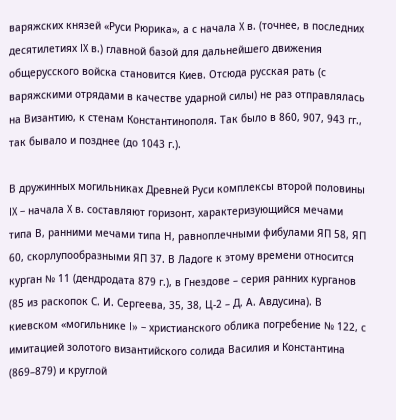варяжских князей «Руси Рюрика», а с начала X в. (точнее, в последних десятилетиях IX в.) главной базой для дальнейшего движения общерусского войска становится Киев. Отсюда русская рать (с варяжскими отрядами в качестве ударной силы) не раз отправлялась на Византию, к стенам Константинополя. Так было в 860, 907, 943 гг., так бывало и позднее (до 1043 г.).

В дружинных могильниках Древней Руси комплексы второй половины IX – начала X в. составляют горизонт, характеризующийся мечами типа В, ранними мечами типа Н, равноплечными фибулами ЯП 58, ЯП 60, скорлупообразными ЯП 37. В Ладоге к этому времени относится курган № 11 (дендродата 879 г.), в Гнездове – серия ранних курганов (85 из раскопок С. И. Сергеева, 35, 38, Ц‑2 – Д. А. Авдусина). В киевском «могильнике I» – христианского облика погребение № 122, с имитацией золотого византийского солида Василия и Константина (869–879) и круглой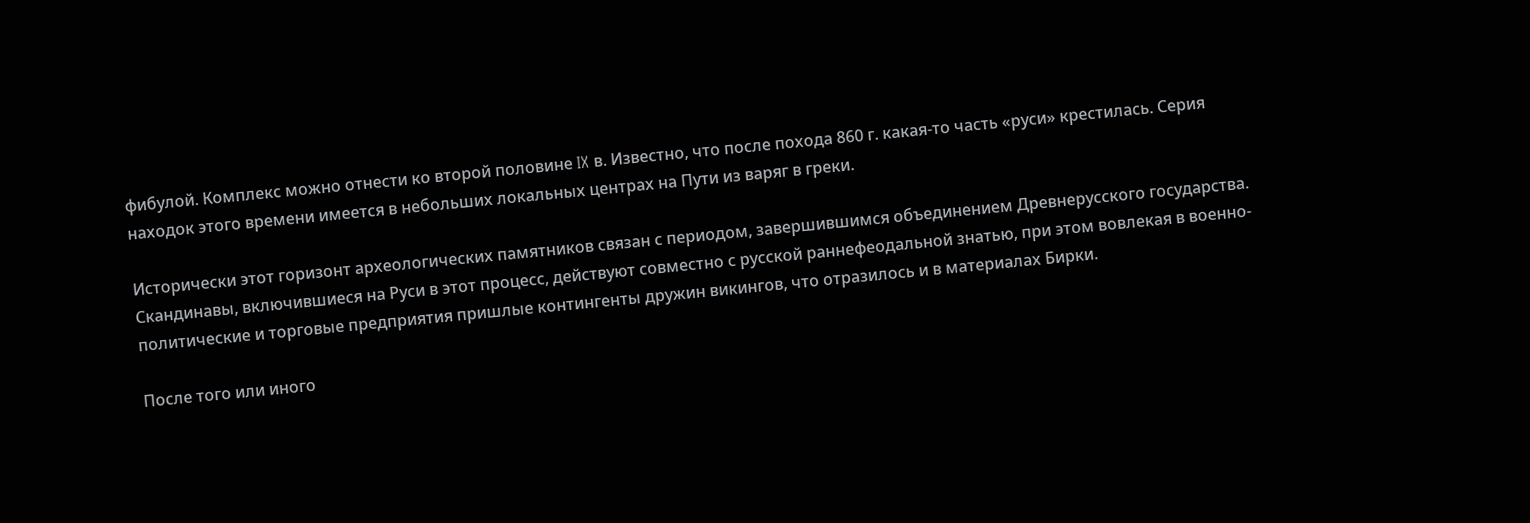фибулой. Комплекс можно отнести ко второй половине IX в. Известно, что после похода 860 г. какая-то часть «руси» крестилась. Серия находок этого времени имеется в небольших локальных центрах на Пути из варяг в греки.

Исторически этот горизонт археологических памятников связан с периодом, завершившимся объединением Древнерусского государства. Скандинавы, включившиеся на Руси в этот процесс, действуют совместно с русской раннефеодальной знатью, при этом вовлекая в военно-политические и торговые предприятия пришлые контингенты дружин викингов, что отразилось и в материалах Бирки.

После того или иного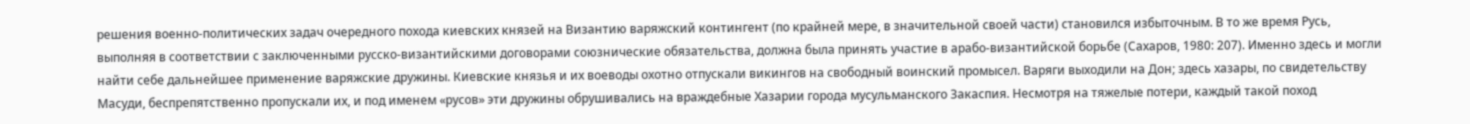решения военно-политических задач очередного похода киевских князей на Византию варяжский контингент (по крайней мере, в значительной своей части) становился избыточным. В то же время Русь, выполняя в соответствии с заключенными русско-византийскими договорами союзнические обязательства, должна была принять участие в арабо-византийской борьбе (Сахаров, 1980: 207). Именно здесь и могли найти себе дальнейшее применение варяжские дружины. Киевские князья и их воеводы охотно отпускали викингов на свободный воинский промысел. Варяги выходили на Дон; здесь хазары, по свидетельству Масуди, беспрепятственно пропускали их, и под именем «русов» эти дружины обрушивались на враждебные Хазарии города мусульманского Закаспия. Несмотря на тяжелые потери, каждый такой поход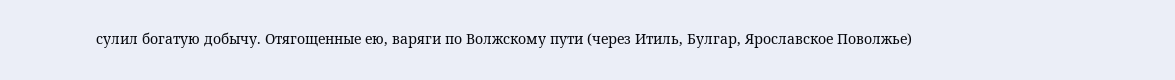сулил богатую добычу. Отягощенные ею, варяги по Волжскому пути (через Итиль, Булгар, Ярославское Поволжье)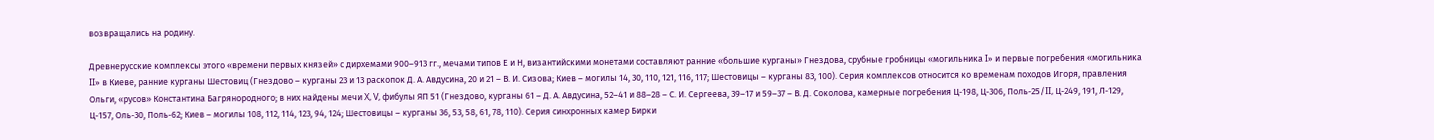возвращались на родину.

Древнерусские комплексы этого «времени первых князей» с дирхемами 900–913 гг., мечами типов Е и Н, византийскими монетами составляют ранние «большие курганы» Гнездова, срубные гробницы «могильника I» и первые погребения «могильника II» в Киеве, ранние курганы Шестовиц (Гнездово – курганы 23 и 13 раскопок Д. А. Авдусина, 20 и 21 – В. И. Сизова; Киев – могилы 14, 30, 110, 121, 116, 117; Шестовицы – курганы 83, 100). Серия комплексов относится ко временам походов Игоря, правления Ольги, «русов» Константина Багрянородного; в них найдены мечи X, V, фибулы ЯП 51 (Гнездово, курганы 61 – Д. А. Авдусина, 52–41 и 88–28 – С. И. Сергеева, 39–17 и 59–37 – В. Д. Соколова, камерные погребения Ц‑198, Ц‑306, Поль‑25/II, Ц‑249, 191, Л‑129, Ц‑157, Оль‑30, Поль‑62; Киев – могилы 108, 112, 114, 123, 94, 124; Шестовицы – курганы 36, 53, 58, 61, 78, 110). Серия синхронных камер Бирки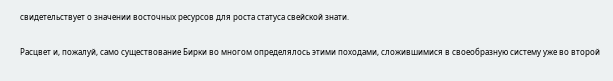свидетельствует о значении восточных ресурсов для роста статуса свейской знати.

Расцвет и, пожалуй, само существование Бирки во многом определялось этими походами, сложившимися в своеобразную систему уже во второй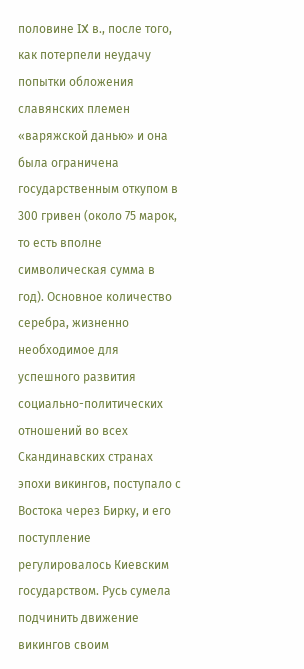половине IX в., после того, как потерпели неудачу попытки обложения славянских племен «варяжской данью» и она была ограничена государственным откупом в 300 гривен (около 75 марок, то есть вполне символическая сумма в год). Основное количество серебра, жизненно необходимое для успешного развития социально-политических отношений во всех Скандинавских странах эпохи викингов, поступало с Востока через Бирку, и его поступление регулировалось Киевским государством. Русь сумела подчинить движение викингов своим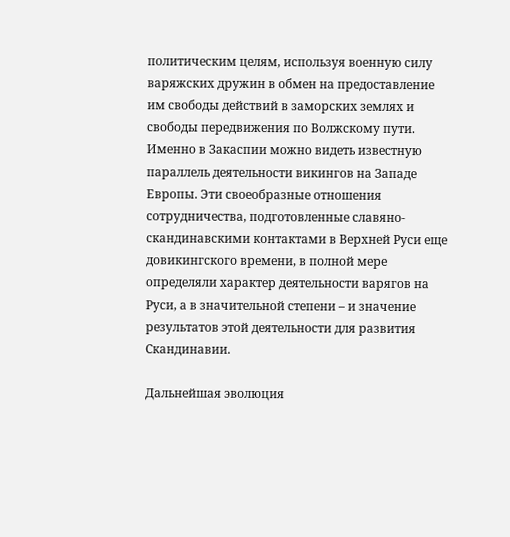политическим целям, используя военную силу варяжских дружин в обмен на предоставление им свободы действий в заморских землях и свободы передвижения по Волжскому пути. Именно в Закаспии можно видеть известную параллель деятельности викингов на Западе Европы. Эти своеобразные отношения сотрудничества, подготовленные славяно-скандинавскими контактами в Верхней Руси еще довикингского времени, в полной мере определяли характер деятельности варягов на Руси, а в значительной степени – и значение результатов этой деятельности для развития Скандинавии.

Дальнейшая эволюция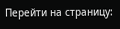Перейти на страницу: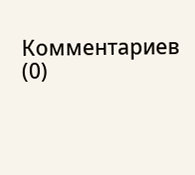Комментариев (0)